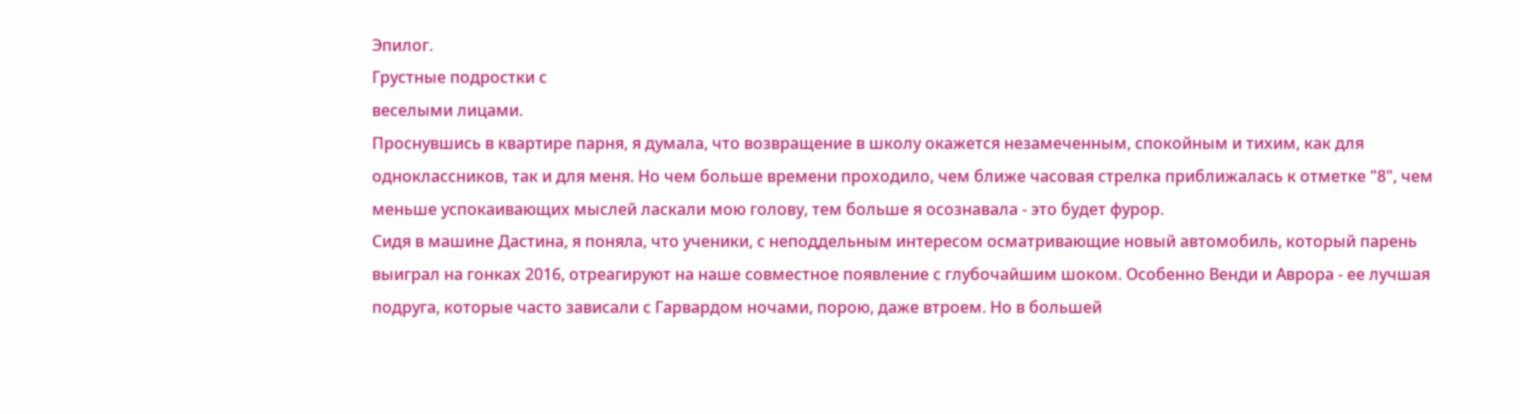Эпилог.
Грустные подростки с
веселыми лицами.
Проснувшись в квартире парня, я думала, что возвращение в школу окажется незамеченным, спокойным и тихим, как для одноклассников, так и для меня. Но чем больше времени проходило, чем ближе часовая стрелка приближалась к отметке "8", чем меньше успокаивающих мыслей ласкали мою голову, тем больше я осознавала - это будет фурор.
Сидя в машине Дастина, я поняла, что ученики, с неподдельным интересом осматривающие новый автомобиль, который парень выиграл на гонках 2016, отреагируют на наше совместное появление с глубочайшим шоком. Особенно Венди и Аврора - ее лучшая подруга, которые часто зависали с Гарвардом ночами, порою, даже втроем. Но в большей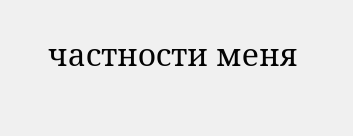частности меня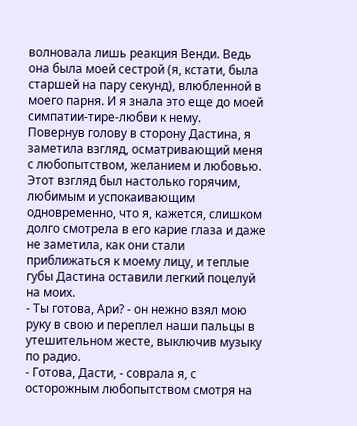волновала лишь реакция Венди. Ведь она была моей сестрой (я, кстати, была старшей на пару секунд), влюбленной в моего парня. И я знала это еще до моей симпатии-тире-любви к нему.
Повернув голову в сторону Дастина, я заметила взгляд, осматривающий меня с любопытством, желанием и любовью. Этот взгляд был настолько горячим, любимым и успокаивающим одновременно, что я, кажется, слишком долго смотрела в его карие глаза и даже не заметила, как они стали приближаться к моему лицу, и теплые губы Дастина оставили легкий поцелуй на моих.
- Ты готова, Ари? - он нежно взял мою руку в свою и переплел наши пальцы в утешительном жесте, выключив музыку по радио.
- Готова, Дасти, - соврала я, с осторожным любопытством смотря на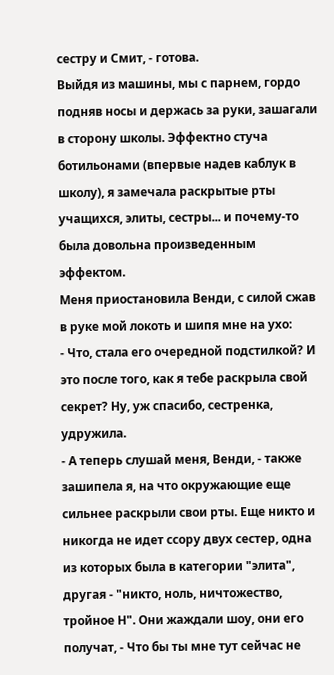сестру и Смит, - готова.
Выйдя из машины, мы с парнем, гордо подняв носы и держась за руки, зашагали в сторону школы. Эффектно стуча ботильонами (впервые надев каблук в школу), я замечала раскрытые рты учащихся, элиты, сестры... и почему-то была довольна произведенным эффектом.
Меня приостановила Венди, с силой сжав в руке мой локоть и шипя мне на ухо:
- Что, стала его очередной подстилкой? И это после того, как я тебе раскрыла свой секрет? Ну, уж спасибо, сестренка, удружила.
- А теперь слушай меня, Венди, - также зашипела я, на что окружающие еще сильнее раскрыли свои рты. Еще никто и никогда не идет ссору двух сестер, одна из которых была в категории "элита", другая - "никто, ноль, ничтожество, тройное Н". Они жаждали шоу, они его получат, - Что бы ты мне тут сейчас не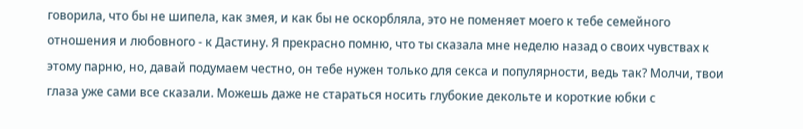говорила, что бы не шипела, как змея, и как бы не оскорбляла, это не поменяет моего к тебе семейного отношения и любовного - к Дастину. Я прекрасно помню, что ты сказала мне неделю назад о своих чувствах к этому парню, но, давай подумаем честно, он тебе нужен только для секса и популярности, ведь так? Молчи, твои глаза уже сами все сказали. Можешь даже не стараться носить глубокие декольте и короткие юбки с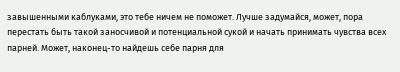завышенными каблуками, это тебе ничем не поможет. Лучше задумайся, может, пора перестать быть такой заносчивой и потенциальной сукой и начать принимать чувства всех парней. Может, наконец-то найдешь себе парня для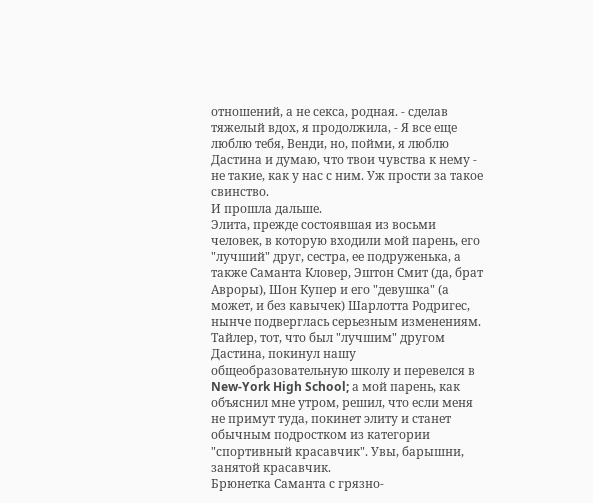отношений, а не секса, родная. - сделав тяжелый вдох, я продолжила, - Я все еще люблю тебя, Венди, но, пойми, я люблю Дастина и думаю, что твои чувства к нему - не такие, как у нас с ним. Уж прости за такое свинство.
И прошла дальше.
Элита, прежде состоявшая из восьми человек, в которую входили мой парень, его "лучший" друг, сестра, ее подруженька, а также Саманта Кловер, Эштон Смит (да, брат Авроры), Шон Купер и его "девушка" (а может, и без кавычек) Шарлотта Родригес, нынче подверглась серьезным изменениям. Тайлер, тот, что был "лучшим" другом Дастина, покинул нашу общеобразовательную школу и перевелся в New-York High School; а мой парень, как объяснил мне утром, решил, что если меня не примут туда, покинет элиту и станет обычным подростком из категории "спортивный красавчик". Увы, барышни, занятой красавчик.
Брюнетка Саманта с грязно-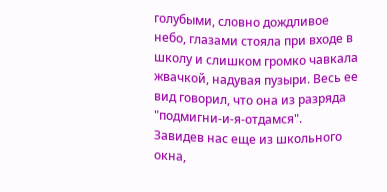голубыми, словно дождливое небо, глазами стояла при входе в школу и слишком громко чавкала жвачкой, надувая пузыри. Весь ее вид говорил, что она из разряда "подмигни-и-я-отдамся".
Завидев нас еще из школьного окна,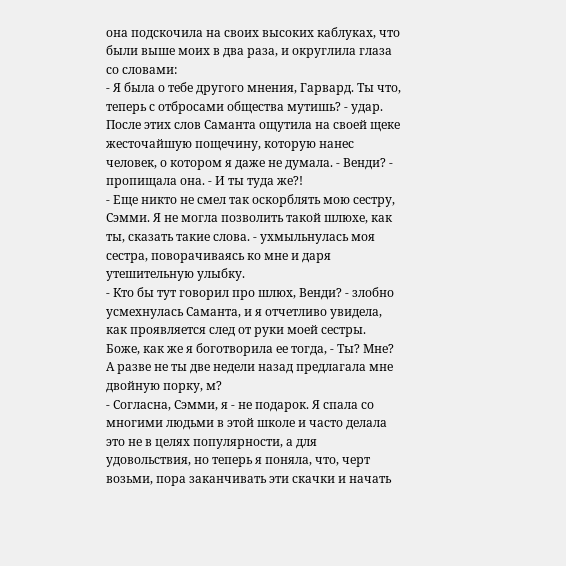она подскочила на своих высоких каблуках, что были выше моих в два раза, и округлила глаза со словами:
- Я была о тебе другого мнения, Гарвард. Ты что, теперь с отбросами общества мутишь? - удар. После этих слов Саманта ощутила на своей щеке жесточайшую пощечину, которую нанес человек, о котором я даже не думала. - Венди? - пропищала она. - И ты туда же?!
- Еще никто не смел так оскорблять мою сестру, Сэмми. Я не могла позволить такой шлюхе, как ты, сказать такие слова. - ухмыльнулась моя сестра, поворачиваясь ко мне и даря утешительную улыбку.
- Кто бы тут говорил про шлюх, Венди? - злобно усмехнулась Саманта, и я отчетливо увидела, как проявляется след от руки моей сестры. Боже, как же я боготворила ее тогда, - Ты? Мне? А разве не ты две недели назад предлагала мне двойную порку, м?
- Согласна, Сэмми, я - не подарок. Я спала со многими людьми в этой школе и часто делала это не в целях популярности, а для удовольствия, но теперь я поняла, что, черт возьми, пора заканчивать эти скачки и начать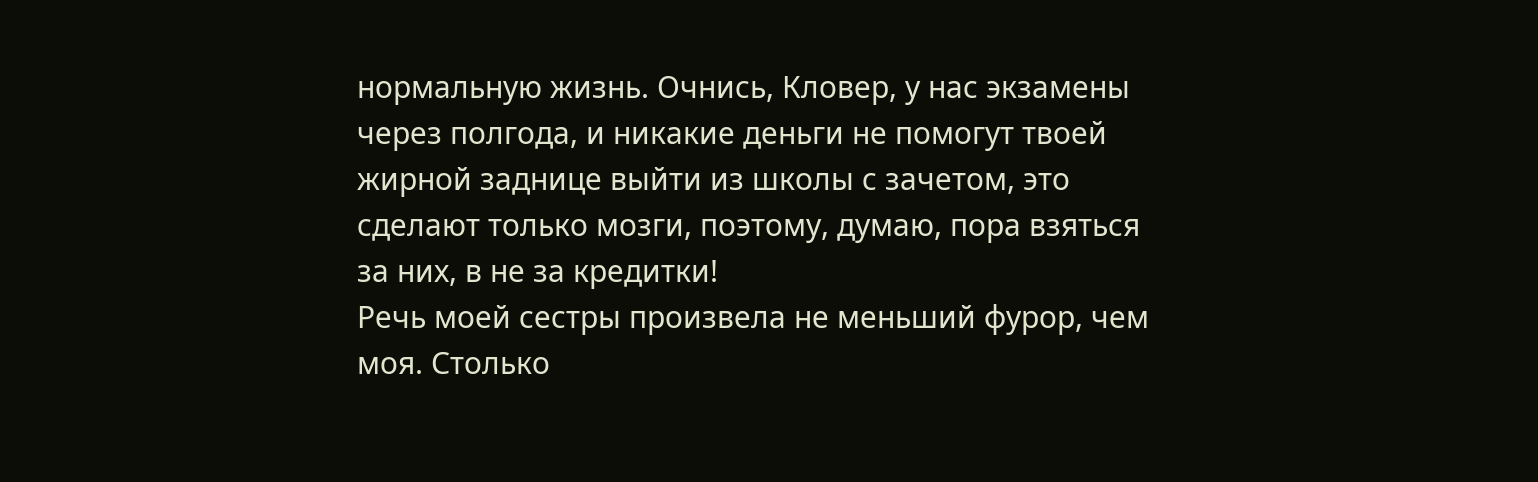нормальную жизнь. Очнись, Кловер, у нас экзамены через полгода, и никакие деньги не помогут твоей жирной заднице выйти из школы с зачетом, это сделают только мозги, поэтому, думаю, пора взяться за них, в не за кредитки!
Речь моей сестры произвела не меньший фурор, чем моя. Столько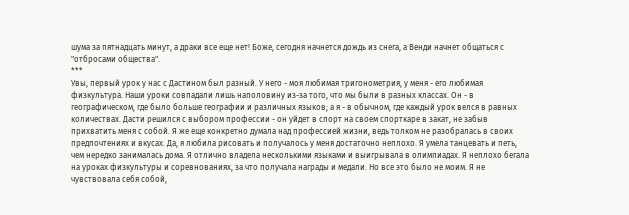шума за пятнадцать минут, а драки все еще нет! Боже, сегодня начнется дождь из снега, а Венди начнет общаться с "отбросами общества".
***
Увы, первый урок у нас с Дастином был разный. У него - моя любимая тригонометрия, у меня - его любимая физкультура. Наши уроки совпадали лишь наполовину из-за того, что мы были в разных классах. Он - в географическом, где было больше географии и различных языков; а я - в обычном, где каждый урок велся в равных количествах. Дасти решился с выбором профессии - он уйдет в спорт на своем спорткаре в закат, не забыв прихватить меня с собой. Я же еще конкретно думала над профессией жизни, ведь толком не разобралась в своих предпочтениях и вкусах. Да, я любила рисовать и получалось у меня достаточно неплохо. Я умела танцевать и петь, чем нередко занималась дома. Я отлично владела несколькими языками и выигрывала в олимпиадах. Я неплохо бегала на уроках физкультуры и соревнованиях, за что получала награды и медали. Но все это было не моим. Я не чувствовала себя собой,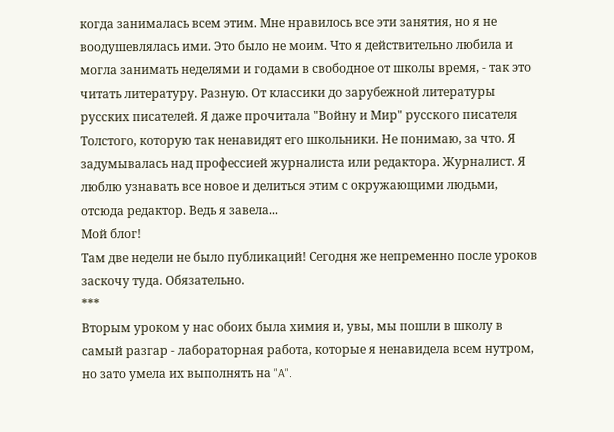когда занималась всем этим. Мне нравилось все эти занятия, но я не воодушевлялась ими. Это было не моим. Что я действительно любила и могла занимать неделями и годами в свободное от школы время, - так это читать литературу. Разную. От классики до зарубежной литературы русских писателей. Я даже прочитала "Войну и Мир" русского писателя Толстого, которую так ненавидят его школьники. Не понимаю, за что. Я задумывалась над профессией журналиста или редактора. Журналист. Я люблю узнавать все новое и делиться этим с окружающими людьми, отсюда редактор. Ведь я завела...
Мой блог!
Там две недели не было публикаций! Сегодня же непременно после уроков заскочу туда. Обязательно.
***
Вторым уроком у нас обоих была химия и, увы, мы пошли в школу в самый разгар - лабораторная работа, которые я ненавидела всем нутром, но зато умела их выполнять на "A".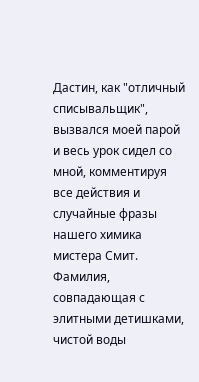Дастин, как "отличный списывальщик", вызвался моей парой и весь урок сидел со мной, комментируя все действия и случайные фразы нашего химика мистера Смит. Фамилия, совпадающая с элитными детишками, чистой воды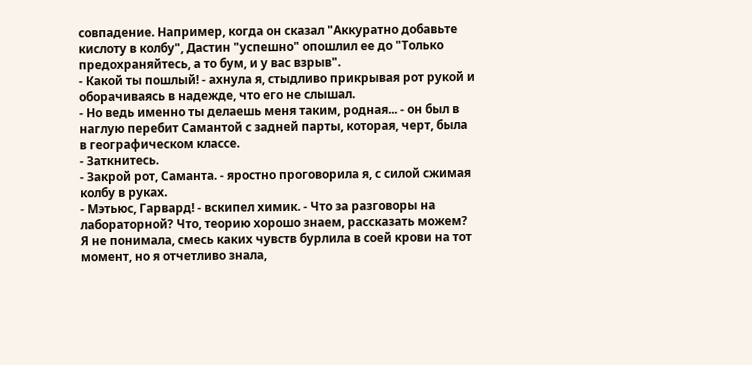совпадение. Например, когда он сказал "Аккуратно добавьте кислоту в колбу", Дастин "успешно" опошлил ее до "Только предохраняйтесь, а то бум, и у вас взрыв".
- Какой ты пошлый! - ахнула я, стыдливо прикрывая рот рукой и оборачиваясь в надежде, что его не слышал.
- Но ведь именно ты делаешь меня таким, родная... - он был в наглую перебит Самантой с задней парты, которая, черт, была в географическом классе.
- Заткнитесь.
- Закрой рот, Саманта. - яростно проговорила я, с силой сжимая колбу в руках.
- Мэтьюс, Гарвард! - вскипел химик. - Что за разговоры на лабораторной? Что, теорию хорошо знаем, рассказать можем?
Я не понимала, смесь каких чувств бурлила в соей крови на тот момент, но я отчетливо знала,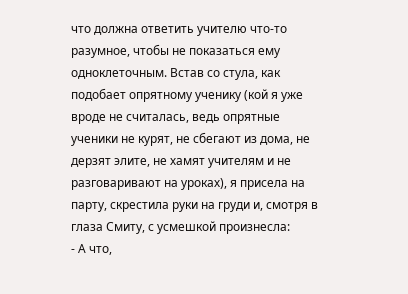что должна ответить учителю что-то разумное, чтобы не показаться ему одноклеточным. Встав со стула, как подобает опрятному ученику (кой я уже вроде не считалась, ведь опрятные ученики не курят, не сбегают из дома, не дерзят элите, не хамят учителям и не разговаривают на уроках), я присела на парту, скрестила руки на груди и, смотря в глаза Смиту, с усмешкой произнесла:
- А что,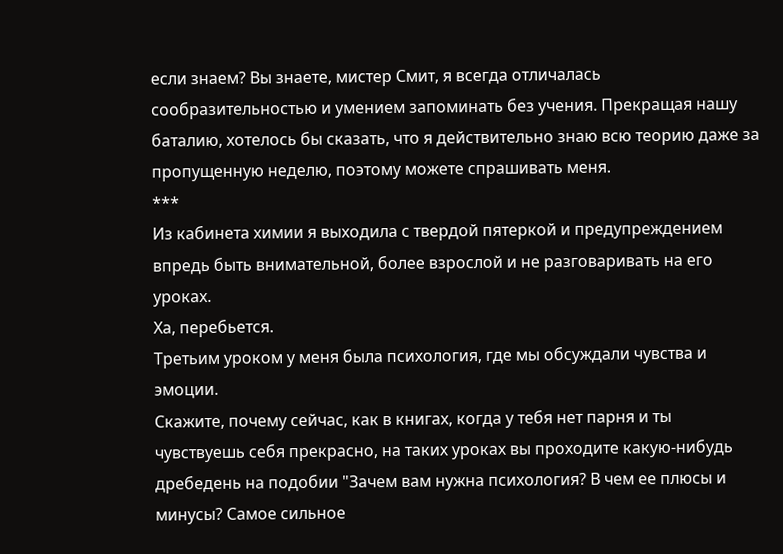если знаем? Вы знаете, мистер Смит, я всегда отличалась сообразительностью и умением запоминать без учения. Прекращая нашу баталию, хотелось бы сказать, что я действительно знаю всю теорию даже за пропущенную неделю, поэтому можете спрашивать меня.
***
Из кабинета химии я выходила с твердой пятеркой и предупреждением впредь быть внимательной, более взрослой и не разговаривать на его уроках.
Ха, перебьется.
Третьим уроком у меня была психология, где мы обсуждали чувства и эмоции.
Скажите, почему сейчас, как в книгах, когда у тебя нет парня и ты чувствуешь себя прекрасно, на таких уроках вы проходите какую-нибудь дребедень на подобии "Зачем вам нужна психология? В чем ее плюсы и минусы? Самое сильное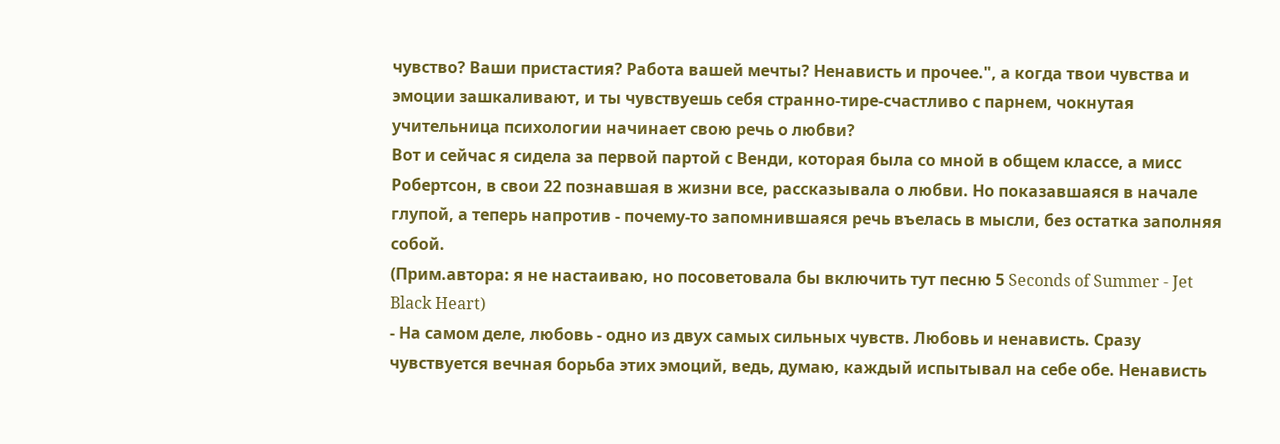чувство? Ваши пристастия? Работа вашей мечты? Ненависть и прочее.", а когда твои чувства и эмоции зашкаливают, и ты чувствуешь себя странно-тире-счастливо с парнем, чокнутая учительница психологии начинает свою речь о любви?
Вот и сейчас я сидела за первой партой с Венди, которая была со мной в общем классе, а мисс Робертсон, в свои 22 познавшая в жизни все, рассказывала о любви. Но показавшаяся в начале глупой, а теперь напротив - почему-то запомнившаяся речь въелась в мысли, без остатка заполняя собой.
(Прим.автора: я не настаиваю, но посоветовала бы включить тут песню 5 Seconds of Summer - Jet Black Heart)
- На самом деле, любовь - одно из двух самых сильных чувств. Любовь и ненависть. Сразу чувствуется вечная борьба этих эмоций, ведь, думаю, каждый испытывал на себе обе. Ненависть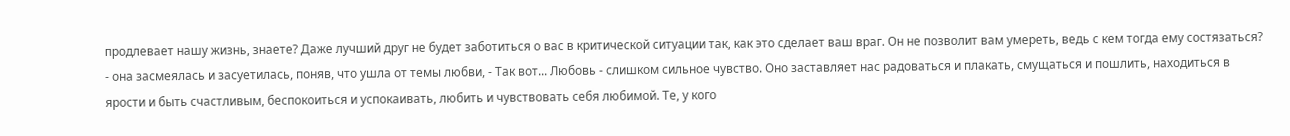продлевает нашу жизнь, знаете? Даже лучший друг не будет заботиться о вас в критической ситуации так, как это сделает ваш враг. Он не позволит вам умереть, ведь с кем тогда ему состязаться? - она засмеялась и засуетилась, поняв, что ушла от темы любви, - Так вот... Любовь - слишком сильное чувство. Оно заставляет нас радоваться и плакать, смущаться и пошлить, находиться в ярости и быть счастливым, беспокоиться и успокаивать, любить и чувствовать себя любимой. Те, у кого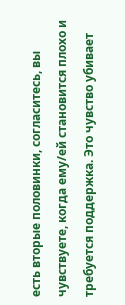есть вторые половинки, согласитесь, вы чувствуете, когда ему/ей становится плохо и требуется поддержка. Это чувство убивает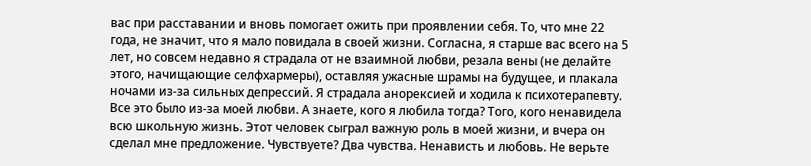вас при расставании и вновь помогает ожить при проявлении себя. То, что мне 22 года, не значит, что я мало повидала в своей жизни. Согласна, я старше вас всего на 5 лет, но совсем недавно я страдала от не взаимной любви, резала вены (не делайте этого, начищающие селфхармеры), оставляя ужасные шрамы на будущее, и плакала ночами из-за сильных депрессий. Я страдала анорексией и ходила к психотерапевту. Все это было из-за моей любви. А знаете, кого я любила тогда? Того, кого ненавидела всю школьную жизнь. Этот человек сыграл важную роль в моей жизни, и вчера он сделал мне предложение. Чувствуете? Два чувства. Ненависть и любовь. Не верьте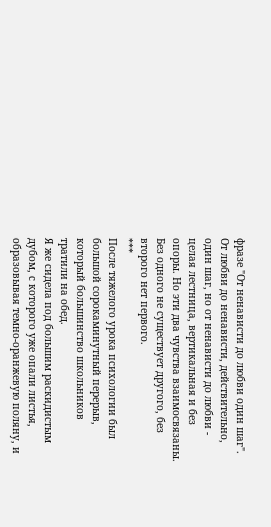фразе "От ненависти до любви один шаг". От любви до ненависти, действительно, один шаг, но от ненависти до любви - целая лестница, вертикальная и без опоры. Но эти два чувства взаимосвязаны. Без одного не существует другого, без второго нет первого.
***
После тяжелого урока психологии был большой сорокаминутный перерыв, который большинство школьников тратили на обед.
Я же сидела под большим раскидистым дубом, с которого уже опали листья, образовывая темно-оранжевую поляну, и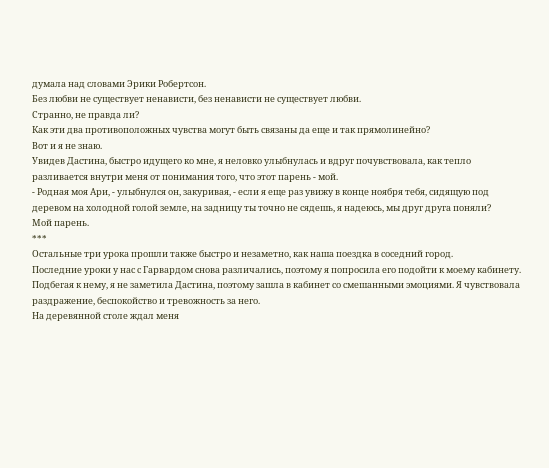думала над словами Эрики Робертсон.
Без любви не существует ненависти, без ненависти не существует любви.
Странно, не правда ли?
Как эти два противоположных чувства могут быть связаны да еще и так прямолинейно?
Вот и я не знаю.
Увидев Дастина, быстро идущего ко мне, я неловко улыбнулась и вдруг почувствовала, как тепло разливается внутри меня от понимания того, что этот парень - мой.
- Родная моя Ари, - улыбнулся он, закуривая, - если я еще раз увижу в конце ноября тебя, сидящую под деревом на холодной голой земле, на задницу ты точно не сядешь, я надеюсь, мы друг друга поняли?
Мой парень.
***
Остальные три урока прошли также быстро и незаметно, как наша поездка в соседний город.
Последние уроки у нас с Гарвардом снова различались, поэтому я попросила его подойти к моему кабинету.
Подбегая к нему, я не заметила Дастина, поэтому зашла в кабинет со смешанными эмоциями. Я чувствовала раздражение, беспокойство и тревожность за него.
На деревянной столе ждал меня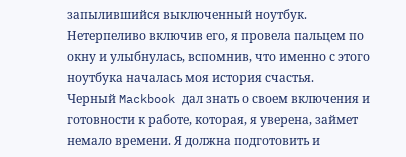запылившийся выключенный ноутбук. Нетерпеливо включив его, я провела пальцем по окну и улыбнулась, вспомнив, что именно с этого ноутбука началась моя история счастья.
Черный Mackbook дал знать о своем включения и готовности к работе, которая, я уверена, займет немало времени. Я должна подготовить и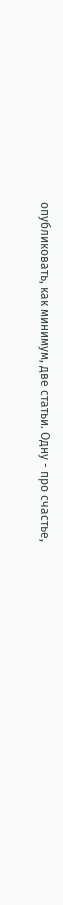опубликовать, как минимум, две статьи. Одну - про счастье,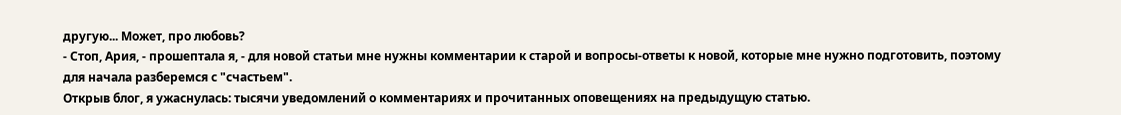другую... Может, про любовь?
- Стоп, Ария, - прошептала я, - для новой статьи мне нужны комментарии к старой и вопросы-ответы к новой, которые мне нужно подготовить, поэтому для начала разберемся с "счастьем".
Открыв блог, я ужаснулась: тысячи уведомлений о комментариях и прочитанных оповещениях на предыдущую статью.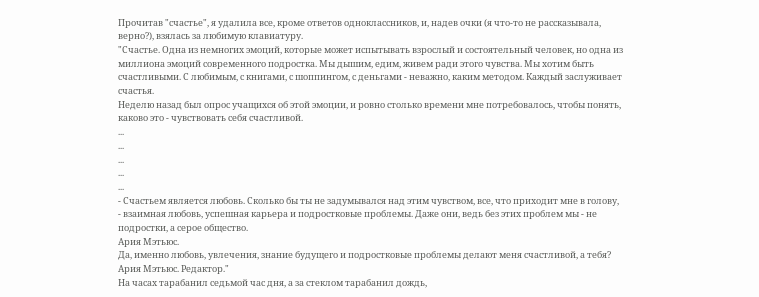Прочитав "счастье", я удалила все, кроме ответов одноклассников, и, надев очки (я что-то не рассказывала, верно?), взялась за любимую клавиатуру.
"Счастье. Одна из немногих эмоций, которые может испытывать взрослый и состоятельный человек, но одна из миллиона эмоций современного подростка. Мы дышим, едим, живем ради этого чувства. Мы хотим быть счастливыми. С любимым, с книгами, с шоппингом, с деньгами - неважно, каким методом. Каждый заслуживает счастья.
Неделю назад был опрос учащихся об этой эмоции, и ровно столько времени мне потребовалось, чтобы понять, каково это - чувствовать себя счастливой.
...
...
...
...
...
- Счастьем является любовь. Сколько бы ты не задумывался над этим чувством, все, что приходит мне в голову, - взаимная любовь, успешная карьера и подростковые проблемы. Даже они, ведь без этих проблем мы - не подростки, а серое общество.
Ария Мэтьюс.
Да, именно любовь, увлечения, знание будущего и подростковые проблемы делают меня счастливой, а тебя?
Ария Мэтьюс. Редактор."
На часах тарабанил седьмой час дня, а за стеклом тарабанил дождь,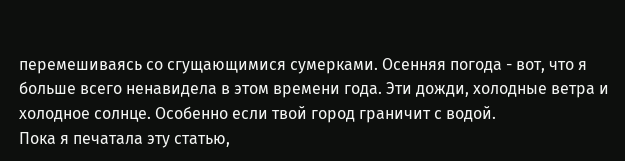перемешиваясь со сгущающимися сумерками. Осенняя погода - вот, что я больше всего ненавидела в этом времени года. Эти дожди, холодные ветра и холодное солнце. Особенно если твой город граничит с водой.
Пока я печатала эту статью,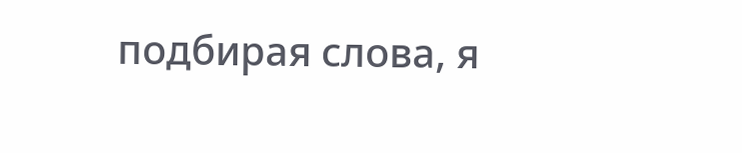подбирая слова, я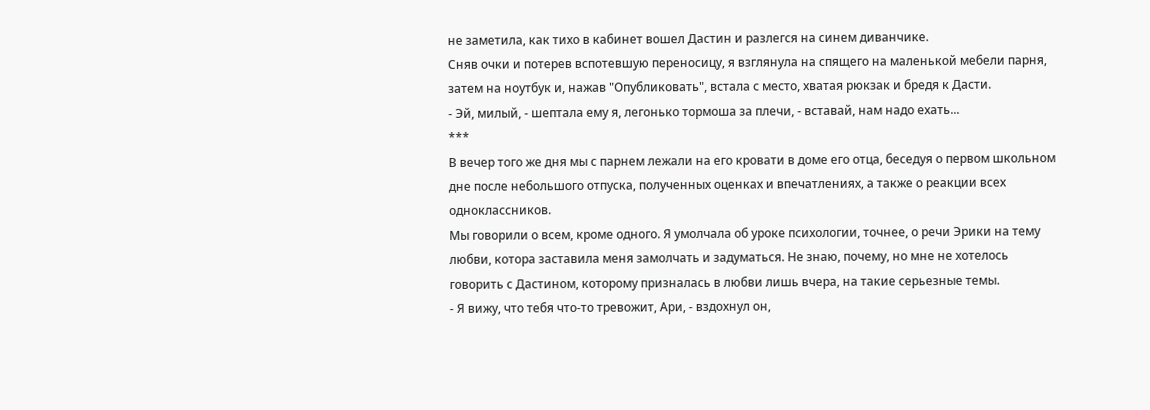не заметила, как тихо в кабинет вошел Дастин и разлегся на синем диванчике.
Сняв очки и потерев вспотевшую переносицу, я взглянула на спящего на маленькой мебели парня, затем на ноутбук и, нажав "Опубликовать", встала с место, хватая рюкзак и бредя к Дасти.
- Эй, милый, - шептала ему я, легонько тормоша за плечи, - вставай, нам надо ехать...
***
В вечер того же дня мы с парнем лежали на его кровати в доме его отца, беседуя о первом школьном дне после небольшого отпуска, полученных оценках и впечатлениях, а также о реакции всех одноклассников.
Мы говорили о всем, кроме одного. Я умолчала об уроке психологии, точнее, о речи Эрики на тему любви, котора заставила меня замолчать и задуматься. Не знаю, почему, но мне не хотелось говорить с Дастином, которому призналась в любви лишь вчера, на такие серьезные темы.
- Я вижу, что тебя что-то тревожит, Ари, - вздохнул он,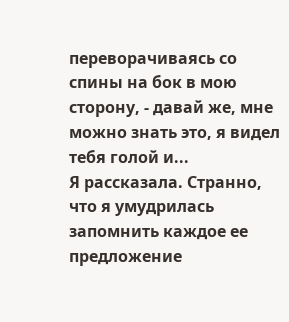переворачиваясь со спины на бок в мою сторону, - давай же, мне можно знать это, я видел тебя голой и...
Я рассказала. Странно, что я умудрилась запомнить каждое ее предложение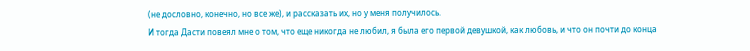(не дословно, конечно, но все же), и рассказать их, но у меня получилось.
И тогда Дасти повеял мне о том, что еще никогда не любил, я была его первой девушкой, как любовь, и что он почти до конца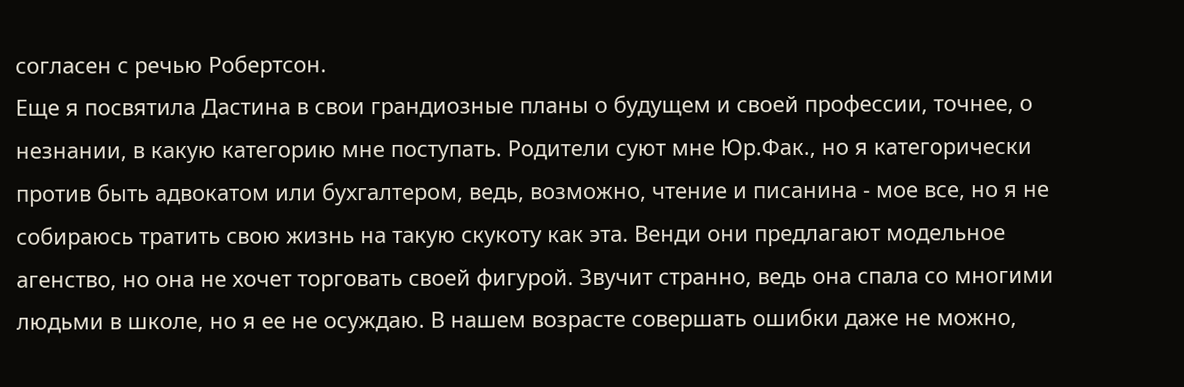согласен с речью Робертсон.
Еще я посвятила Дастина в свои грандиозные планы о будущем и своей профессии, точнее, о незнании, в какую категорию мне поступать. Родители суют мне Юр.Фак., но я категорически против быть адвокатом или бухгалтером, ведь, возможно, чтение и писанина - мое все, но я не собираюсь тратить свою жизнь на такую скукоту как эта. Венди они предлагают модельное агенство, но она не хочет торговать своей фигурой. Звучит странно, ведь она спала со многими людьми в школе, но я ее не осуждаю. В нашем возрасте совершать ошибки даже не можно,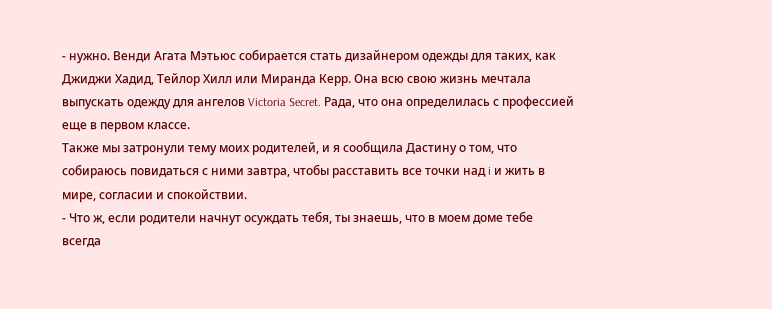- нужно. Венди Агата Мэтьюс собирается стать дизайнером одежды для таких, как Джиджи Хадид, Тейлор Хилл или Миранда Керр. Она всю свою жизнь мечтала выпускать одежду для ангелов Victoria Secret. Рада, что она определилась с профессией еще в первом классе.
Также мы затронули тему моих родителей, и я сообщила Дастину о том, что собираюсь повидаться с ними завтра, чтобы расставить все точки над i и жить в мире, согласии и спокойствии.
- Что ж, если родители начнут осуждать тебя, ты знаешь, что в моем доме тебе всегда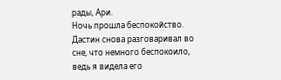рады, Ари.
Ночь прошла беспокойство. Дастин снова разговаривал во сне, что немного беспокоило, ведь я видела его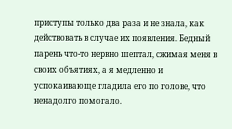приступы только два раза и не знала, как действовать в случае их появления. Бедный парень что-то нервно шептал, сжимая меня в своих объятиях, а я медленно и успокаивающе гладила его по голове, что ненадолго помогало.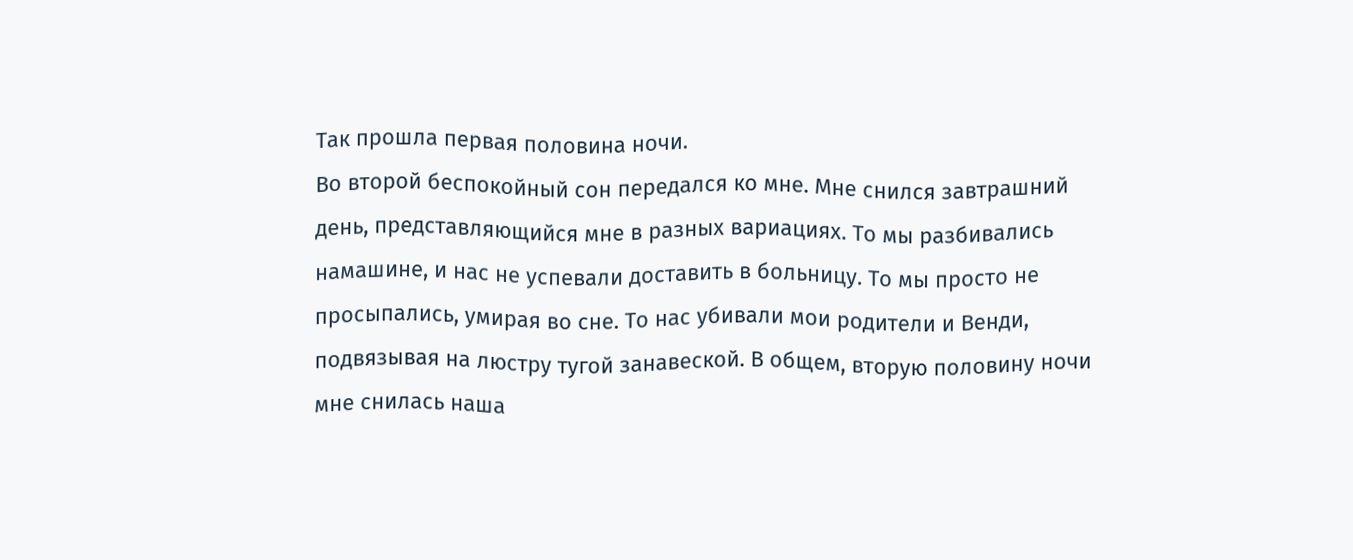Так прошла первая половина ночи.
Во второй беспокойный сон передался ко мне. Мне снился завтрашний день, представляющийся мне в разных вариациях. То мы разбивались намашине, и нас не успевали доставить в больницу. То мы просто не просыпались, умирая во сне. То нас убивали мои родители и Венди, подвязывая на люстру тугой занавеской. В общем, вторую половину ночи мне снилась наша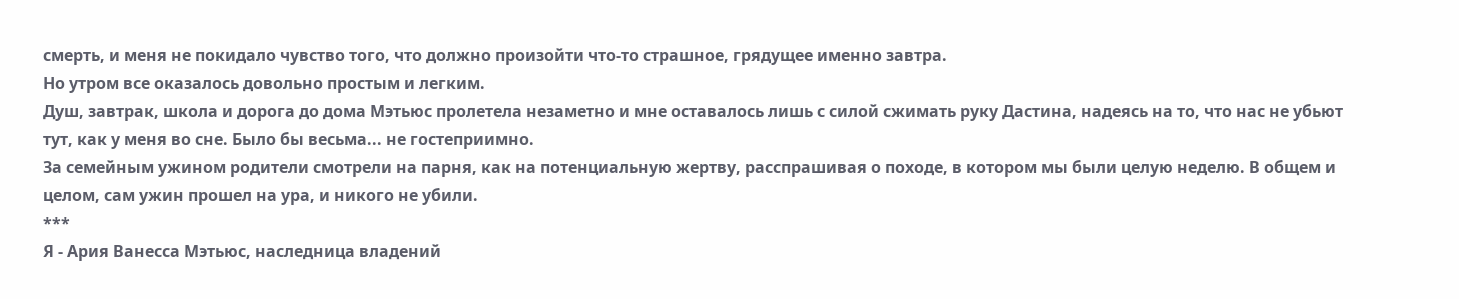смерть, и меня не покидало чувство того, что должно произойти что-то страшное, грядущее именно завтра.
Но утром все оказалось довольно простым и легким.
Душ, завтрак, школа и дорога до дома Мэтьюс пролетела незаметно и мне оставалось лишь с силой сжимать руку Дастина, надеясь на то, что нас не убьют тут, как у меня во сне. Было бы весьма... не гостеприимно.
За семейным ужином родители смотрели на парня, как на потенциальную жертву, расспрашивая о походе, в котором мы были целую неделю. В общем и целом, сам ужин прошел на ура, и никого не убили.
***
Я - Ария Ванесса Мэтьюс, наследница владений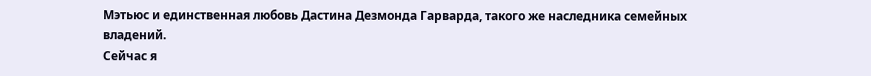Мэтьюс и единственная любовь Дастина Дезмонда Гарварда, такого же наследника семейных владений.
Сейчас я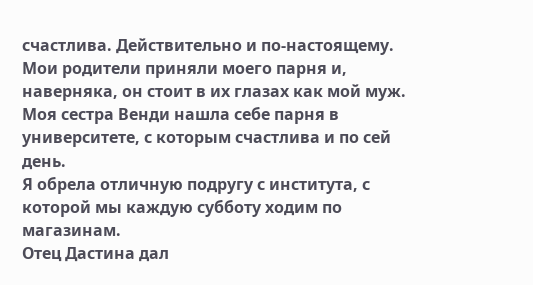счастлива. Действительно и по-настоящему.
Мои родители приняли моего парня и, наверняка, он стоит в их глазах как мой муж.
Моя сестра Венди нашла себе парня в университете, с которым счастлива и по сей день.
Я обрела отличную подругу с института, с которой мы каждую субботу ходим по магазинам.
Отец Дастина дал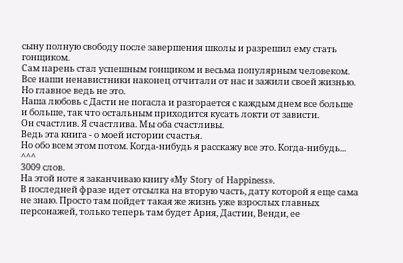сыну полную свободу после завершения школы и разрешил ему стать гонщиком.
Сам парень стал успешным гонщиком и весьма популярным человеком.
Все наши ненавистники наконец отчитали от нас и зажили своей жизнью.
Но главное ведь не это.
Наша любовь с Дасти не погасла и разгорается с каждым днем все больше и больше, так что остальным приходится кусать локти от зависти.
Он счастлив. Я счастлива. Мы оба счастливы.
Ведь эта книга - о моей истории счастья.
Но обо всем этом потом. Когда-нибудь я расскажу все это. Когда-нибудь...
^^^
3009 слов.
На этой ноте я заканчиваю книгу «My Story of Happiness».
В последней фразе идет отсылка на вторую часть, дату которой я еще сама не знаю. Просто там пойдет такая же жизнь уже взрослых главных персонажей, только теперь там будет Ария, Дастин, Венди, ее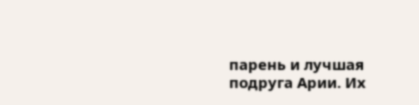парень и лучшая подруга Арии. Их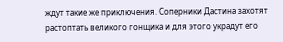ждут такие же приключения. Соперники Дастина захотят растоптать великого гонщика и для этого украдут его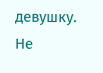девушку.
Не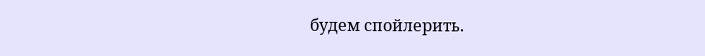будем спойлерить.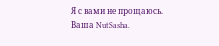Я с вами не прощаюсь.
Ваша NutSasha.